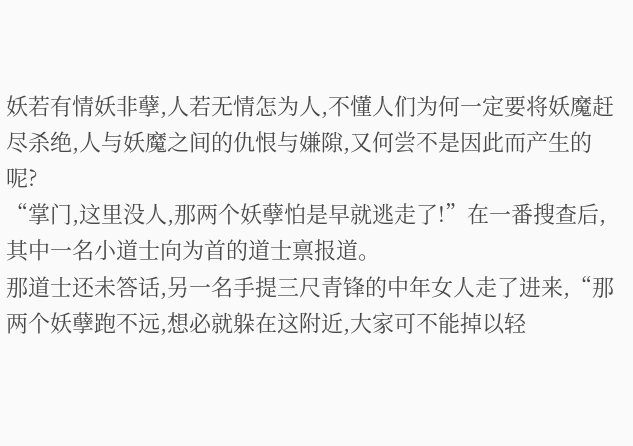妖若有情妖非孽,人若无情怎为人,不懂人们为何一定要将妖魔赶尽杀绝,人与妖魔之间的仇恨与嫌隙,又何尝不是因此而产生的呢?
“掌门,这里没人,那两个妖孽怕是早就逃走了!”在一番搜查后,其中一名小道士向为首的道士禀报道。
那道士还未答话,另一名手提三尺青锋的中年女人走了进来,“那两个妖孽跑不远,想必就躲在这附近,大家可不能掉以轻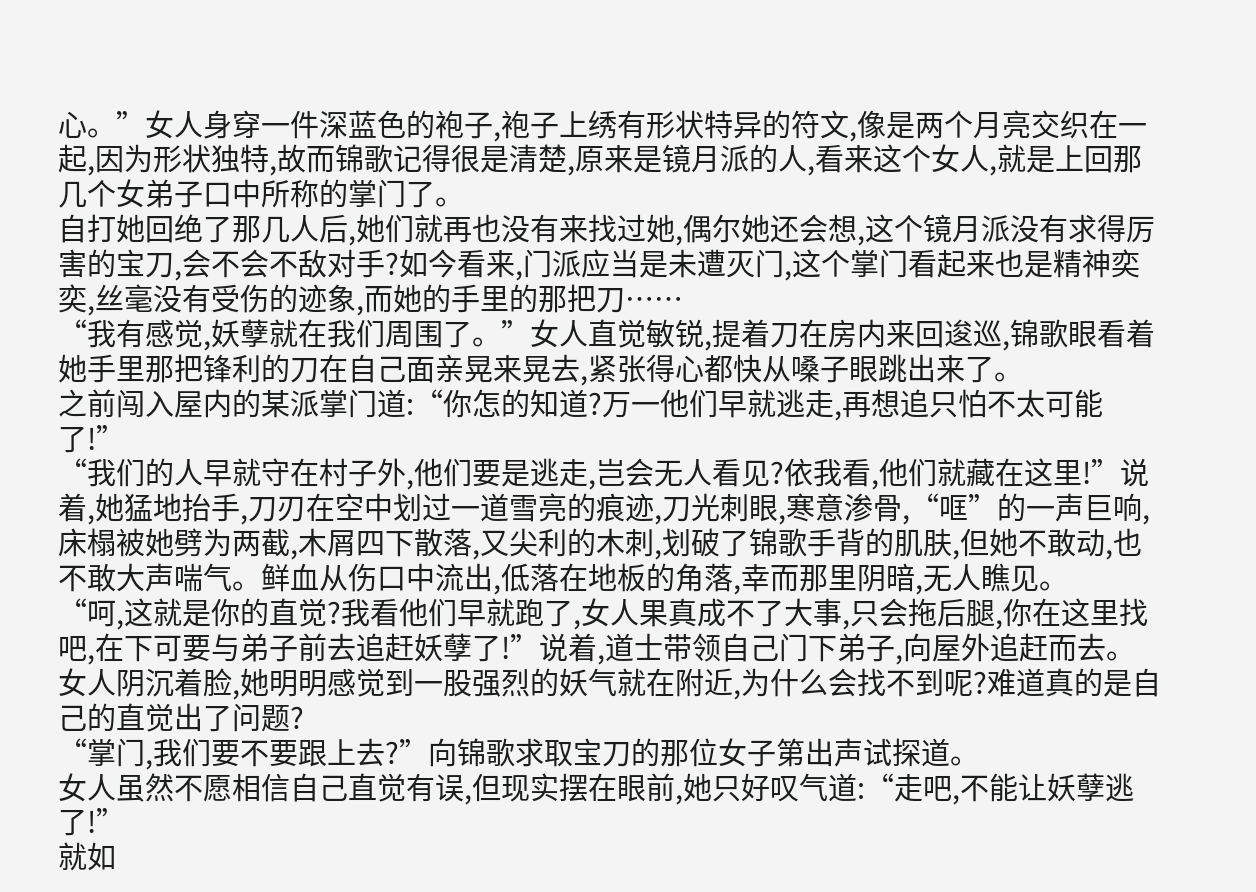心。”女人身穿一件深蓝色的袍子,袍子上绣有形状特异的符文,像是两个月亮交织在一起,因为形状独特,故而锦歌记得很是清楚,原来是镜月派的人,看来这个女人,就是上回那几个女弟子口中所称的掌门了。
自打她回绝了那几人后,她们就再也没有来找过她,偶尔她还会想,这个镜月派没有求得厉害的宝刀,会不会不敌对手?如今看来,门派应当是未遭灭门,这个掌门看起来也是精神奕奕,丝毫没有受伤的迹象,而她的手里的那把刀……
“我有感觉,妖孽就在我们周围了。”女人直觉敏锐,提着刀在房内来回逡巡,锦歌眼看着她手里那把锋利的刀在自己面亲晃来晃去,紧张得心都快从嗓子眼跳出来了。
之前闯入屋内的某派掌门道:“你怎的知道?万一他们早就逃走,再想追只怕不太可能了!”
“我们的人早就守在村子外,他们要是逃走,岂会无人看见?依我看,他们就藏在这里!”说着,她猛地抬手,刀刃在空中划过一道雪亮的痕迹,刀光刺眼,寒意渗骨,“哐”的一声巨响,床榻被她劈为两截,木屑四下散落,又尖利的木刺,划破了锦歌手背的肌肤,但她不敢动,也不敢大声喘气。鲜血从伤口中流出,低落在地板的角落,幸而那里阴暗,无人瞧见。
“呵,这就是你的直觉?我看他们早就跑了,女人果真成不了大事,只会拖后腿,你在这里找吧,在下可要与弟子前去追赶妖孽了!”说着,道士带领自己门下弟子,向屋外追赶而去。
女人阴沉着脸,她明明感觉到一股强烈的妖气就在附近,为什么会找不到呢?难道真的是自己的直觉出了问题?
“掌门,我们要不要跟上去?”向锦歌求取宝刀的那位女子第出声试探道。
女人虽然不愿相信自己直觉有误,但现实摆在眼前,她只好叹气道:“走吧,不能让妖孽逃了!”
就如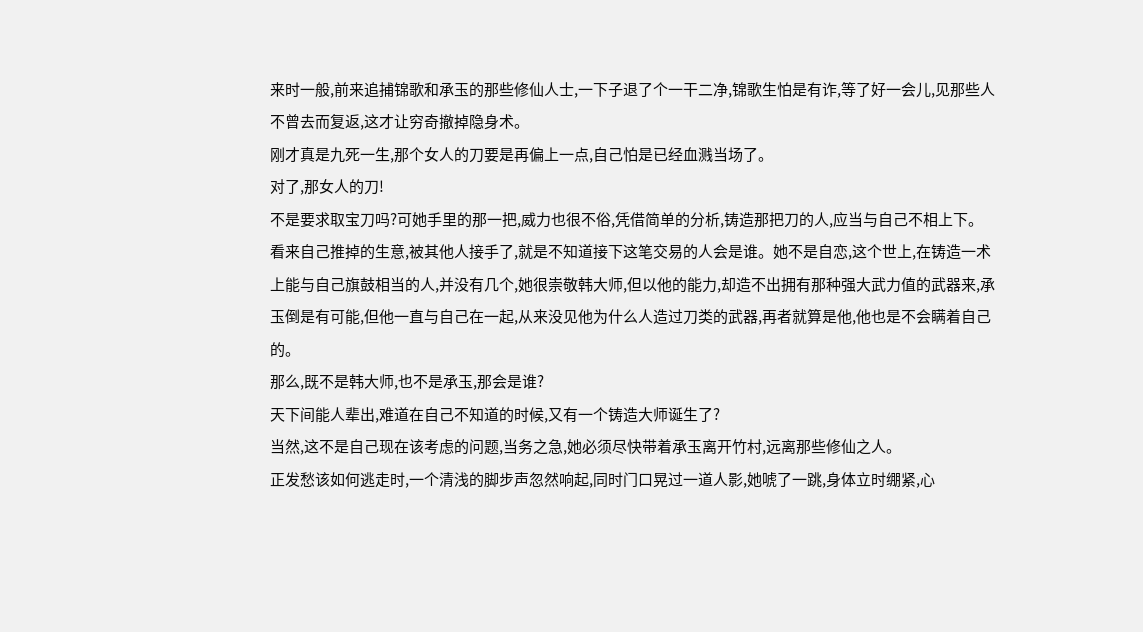来时一般,前来追捕锦歌和承玉的那些修仙人士,一下子退了个一干二净,锦歌生怕是有诈,等了好一会儿,见那些人不曾去而复返,这才让穷奇撤掉隐身术。
刚才真是九死一生,那个女人的刀要是再偏上一点,自己怕是已经血溅当场了。
对了,那女人的刀!
不是要求取宝刀吗?可她手里的那一把,威力也很不俗,凭借简单的分析,铸造那把刀的人,应当与自己不相上下。
看来自己推掉的生意,被其他人接手了,就是不知道接下这笔交易的人会是谁。她不是自恋,这个世上,在铸造一术上能与自己旗鼓相当的人,并没有几个,她很崇敬韩大师,但以他的能力,却造不出拥有那种强大武力值的武器来,承玉倒是有可能,但他一直与自己在一起,从来没见他为什么人造过刀类的武器,再者就算是他,他也是不会瞒着自己的。
那么,既不是韩大师,也不是承玉,那会是谁?
天下间能人辈出,难道在自己不知道的时候,又有一个铸造大师诞生了?
当然,这不是自己现在该考虑的问题,当务之急,她必须尽快带着承玉离开竹村,远离那些修仙之人。
正发愁该如何逃走时,一个清浅的脚步声忽然响起,同时门口晃过一道人影,她唬了一跳,身体立时绷紧,心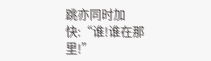跳亦同时加快:“谁!谁在那里!”